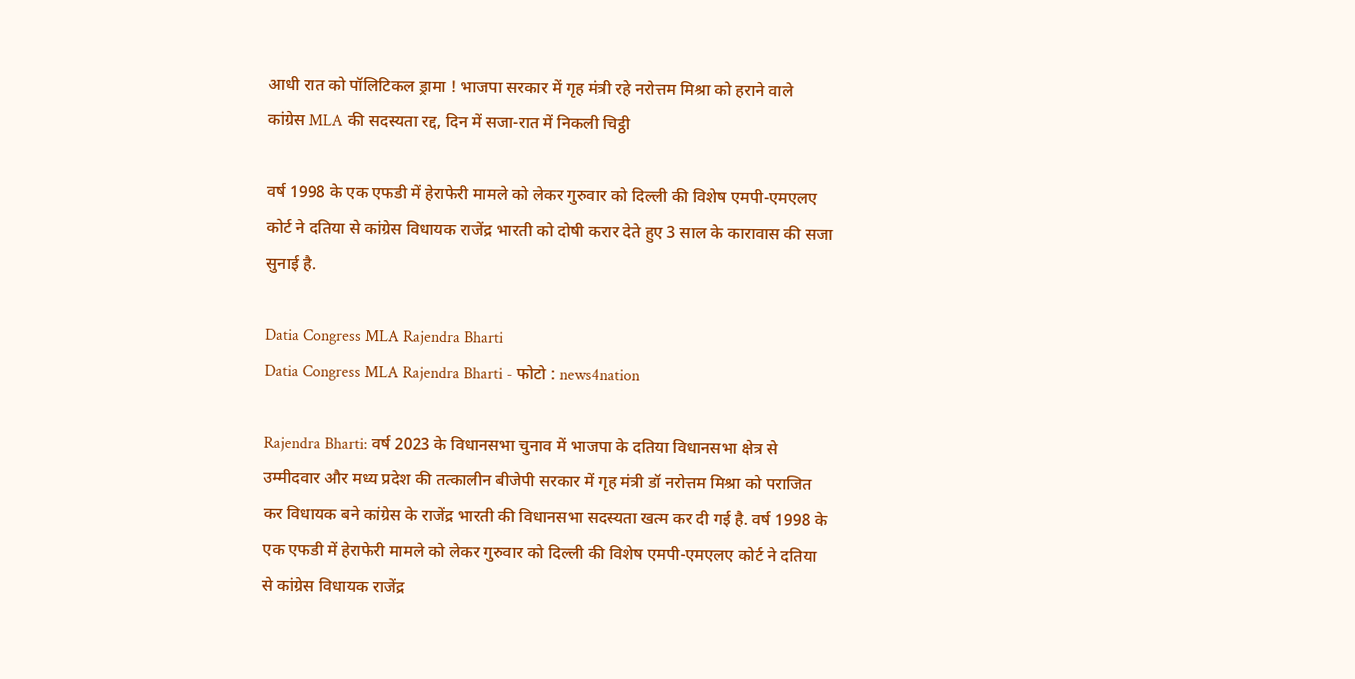आधी रात को पॉलिटिकल ड्रामा ! भाजपा सरकार में गृह मंत्री रहे नरोत्तम मिश्रा को हराने वाले कांग्रेस MLA की सदस्यता रद्द, दिन में सजा-रात में निकली चिट्ठी

वर्ष 1998 के एक एफडी में हेराफेरी मामले को लेकर गुरुवार को दिल्ली की विशेष एमपी-एमएलए कोर्ट ने दतिया से कांग्रेस विधायक राजेंद्र भारती को दोषी करार देते हुए 3 साल के कारावास की सजा सुनाई है.

Datia Congress MLA Rajendra Bharti
Datia Congress MLA Rajendra Bharti - फोटो : news4nation

Rajendra Bharti: वर्ष 2023 के विधानसभा चुनाव में भाजपा के दतिया विधानसभा क्षेत्र से उम्मीदवार और मध्य प्रदेश की तत्कालीन बीजेपी सरकार में गृह मंत्री डॉ नरोत्तम मिश्रा को पराजित कर विधायक बने कांग्रेस के राजेंद्र भारती की विधानसभा सदस्यता खत्म कर दी गई है. वर्ष 1998 के एक एफडी में हेराफेरी मामले को लेकर गुरुवार को दिल्ली की विशेष एमपी-एमएलए कोर्ट ने दतिया से कांग्रेस विधायक राजेंद्र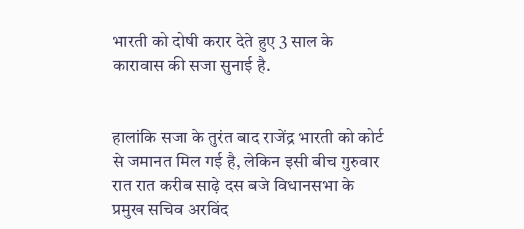भारती को दोषी करार देते हुए 3 साल के कारावास की सजा सुनाई है.


हालांकि सजा के तुरंत बाद राजेंद्र भारती को कोर्ट से जमानत मिल गई है, लेकिन इसी बीच गुरुवार रात रात करीब साढ़े दस बजे विधानसभा के प्रमुख सचिव अरविंद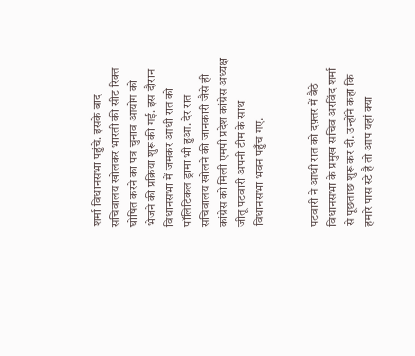शर्मा विधानसभा पहुंचे. इसके बाद सचिवालय खोलकर भारती की सीट रिक्त घोषित करने का पत्र चुनाव आयोग को भेजने की प्रक्रिया शुरू की गई. इस दौरान विधानसभा में जमकर आधी रात को पॉलिटिकल ड्रामा भी हुआ. देर रात सचिवालय खोलने की जानकारी जैसे ही कांग्रेस को मिली एमपी प्रदेश कांग्रेस अध्यक्ष जीतू पटवारी अपनी टीम के साथ विधानसभा भवन पहुँच गए.


पटवारी ने आधी रात को दफ़्तर में बैठे विधानसभा के प्रमुख सचिव अरविंद शर्मा से पूछताछ शुरू कर दी. उन्होंने कहा कि हमारे पास स्टे है तो आप यहां क्या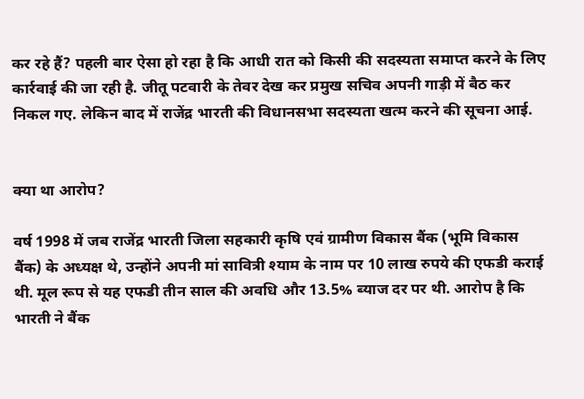कर रहे हैं? पहली बार ऐसा हो रहा है कि आधी रात को किसी की सदस्यता समाप्त करने के लिए कार्रवाई की जा रही है. जीतू पटवारी के तेवर देख कर प्रमुख सचिव अपनी गाड़ी में बैठ कर निकल गए. लेकिन बाद में राजेंद्र भारती की विधानसभा सदस्यता खत्म करने की सूचना आई.


क्या था आरोप?

वर्ष 1998 में जब राजेंद्र भारती जिला सहकारी कृषि एवं ग्रामीण विकास बैंक (भूमि विकास बैंक) के अध्यक्ष थे, उन्होंने अपनी मां सावित्री श्याम के नाम पर 10 लाख रुपये की एफडी कराई थी. मूल रूप से यह एफडी तीन साल की अवधि और 13.5% ब्याज दर पर थी. आरोप है कि भारती ने बैंक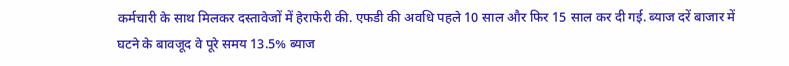कर्मचारी के साथ मिलकर दस्तावेजों में हेराफेरी की. एफडी की अवधि पहले 10 साल और फिर 15 साल कर दी गई. ब्याज दरें बाजार में घटने के बावजूद वे पूरे समय 13.5% ब्याज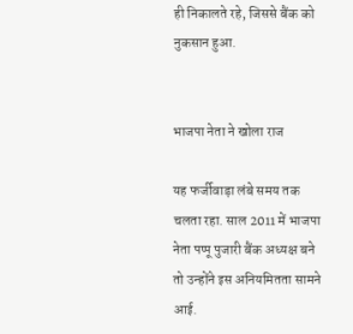ही निकालते रहे, जिससे बैंक को नुकसान हुआ.


भाजपा नेता ने खोला राज

यह फर्जीवाड़ा लंबे समय तक चलता रहा. साल 2011 में भाजपा नेता पप्पू पुजारी बैंक अध्यक्ष बने तो उन्होंने इस अनियमितता सामने आई.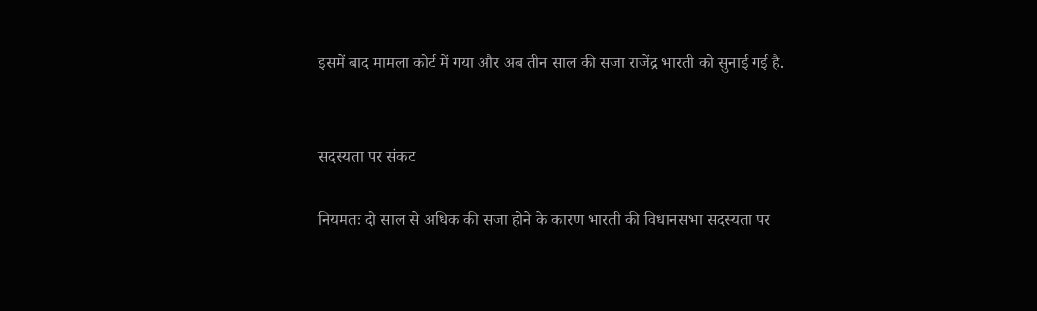इसमें बाद मामला कोर्ट में गया और अब तीन साल की सजा राजेंद्र भारती को सुनाई गई है.


सदस्यता पर संकट

नियमतः दो साल से अधिक की सजा होने के कारण भारती की विधानसभा सदस्यता पर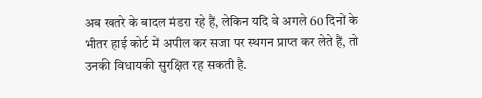अब खतरे के बादल मंडरा रहे हैं, लेकिन यदि वे अगले 60 दिनों के भीतर हाई कोर्ट में अपील कर सजा पर स्थगन प्राप्त कर लेते हैं, तो उनकी विधायकी सुरक्षित रह सकती है.